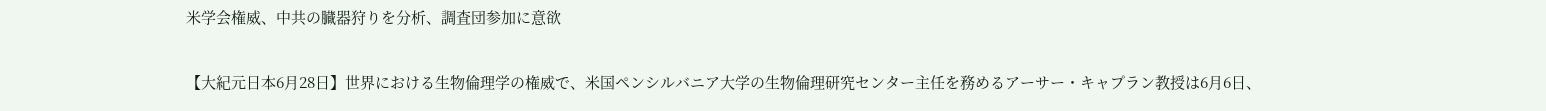米学会権威、中共の臓器狩りを分析、調査団参加に意欲

【大紀元日本6月28日】世界における生物倫理学の権威で、米国ペンシルバニア大学の生物倫理研究センター主任を務めるアーサー・キャプラン教授は6月6日、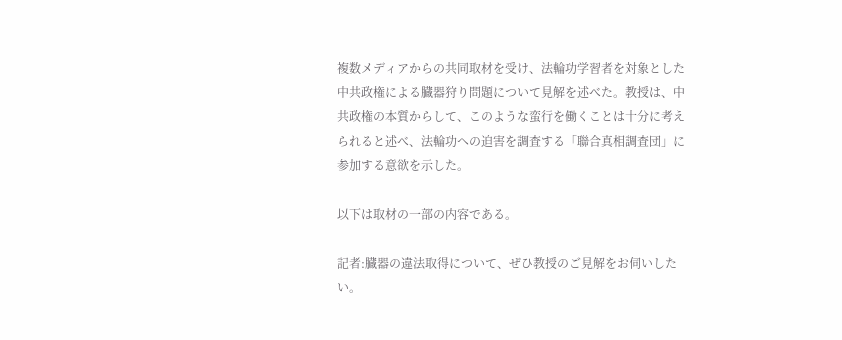複数メディアからの共同取材を受け、法輪功学習者を対象とした中共政権による臓器狩り問題について見解を述べた。教授は、中共政権の本質からして、このような蛮行を働くことは十分に考えられると述べ、法輪功への迫害を調査する「聯合真相調査団」に参加する意欲を示した。

以下は取材の一部の内容である。

記者:臓器の違法取得について、ぜひ教授のご見解をお伺いしたい。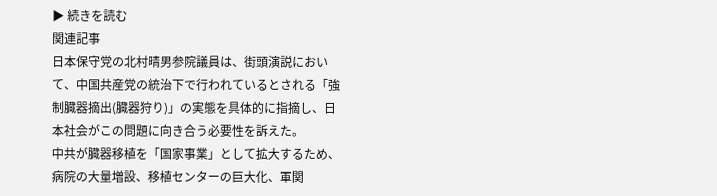▶ 続きを読む
関連記事
日本保守党の北村晴男参院議員は、街頭演説において、中国共産党の統治下で行われているとされる「強制臓器摘出(臓器狩り)」の実態を具体的に指摘し、日本社会がこの問題に向き合う必要性を訴えた。
中共が臓器移植を「国家事業」として拡大するため、病院の大量増設、移植センターの巨大化、軍関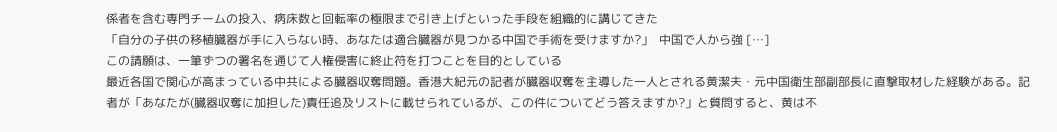係者を含む専門チームの投入、病床数と回転率の極限まで引き上げといった手段を組織的に講じてきた
「自分の子供の移植臓器が手に入らない時、あなたは適合臓器が見つかる中国で手術を受けますか?」  中国で人から強 […]
この請願は、一筆ずつの署名を通じて人権侵害に終止符を打つことを目的としている
最近各国で関心が高まっている中共による臓器収奪問題。香港大紀元の記者が臓器収奪を主導した一人とされる黄潔夫・元中国衛生部副部長に直撃取材した経験がある。記者が「あなたが(臓器収奪に加担した)責任追及リストに載せられているが、この件についてどう答えますか?」と質問すると、黄は不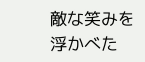敵な笑みを浮かべた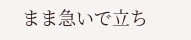まま急いで立ち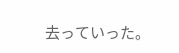去っていった。